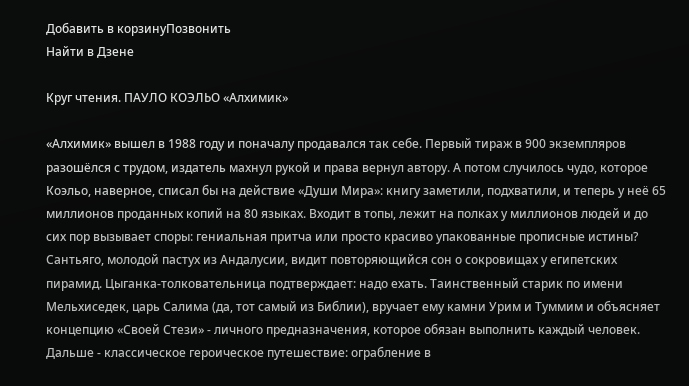Добавить в корзинуПозвонить
Найти в Дзене

Круг чтения. ПАУЛО КОЭЛЬО «Алхимик»

«Алхимик» вышел в 1988 году и поначалу продавался так себе. Первый тираж в 900 экземпляров разошёлся с трудом, издатель махнул рукой и права вернул автору. А потом случилось чудо, которое Коэльо, наверное, списал бы на действие «Души Мира»: книгу заметили, подхватили, и теперь у неё 65 миллионов проданных копий на 80 языках. Входит в топы, лежит на полках у миллионов людей и до сих пор вызывает споры: гениальная притча или просто красиво упакованные прописные истины? Сантьяго, молодой пастух из Андалусии, видит повторяющийся сон о сокровищах у египетских пирамид. Цыганка-толковательница подтверждает: надо ехать. Таинственный старик по имени Мельхиседек, царь Салима (да, тот самый из Библии), вручает ему камни Урим и Туммим и объясняет концепцию «Своей Стези» - личного предназначения, которое обязан выполнить каждый человек. Дальше - классическое героическое путешествие: ограбление в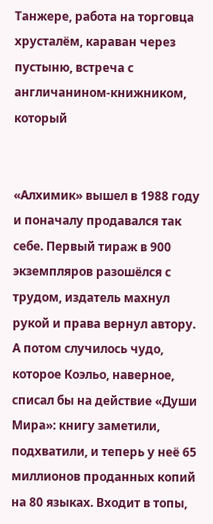Танжере, работа на торговца хрусталём, караван через пустыню, встреча с англичанином-книжником, который


«Алхимик» вышел в 1988 году и поначалу продавался так себе. Первый тираж в 900 экземпляров разошёлся с трудом, издатель махнул рукой и права вернул автору. А потом случилось чудо, которое Коэльо, наверное, списал бы на действие «Души Мира»: книгу заметили, подхватили, и теперь у неё 65 миллионов проданных копий на 80 языках. Входит в топы,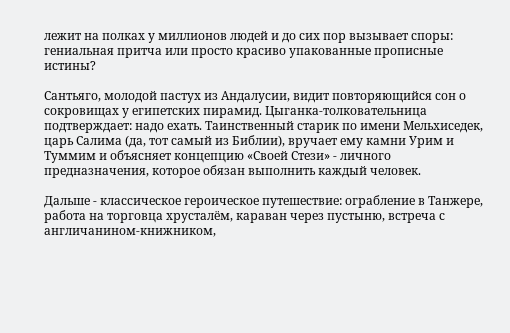лежит на полках у миллионов людей и до сих пор вызывает споры: гениальная притча или просто красиво упакованные прописные истины?

Сантьяго, молодой пастух из Андалусии, видит повторяющийся сон о сокровищах у египетских пирамид. Цыганка-толковательница подтверждает: надо ехать. Таинственный старик по имени Мельхиседек, царь Салима (да, тот самый из Библии), вручает ему камни Урим и Туммим и объясняет концепцию «Своей Стези» - личного предназначения, которое обязан выполнить каждый человек.

Дальше - классическое героическое путешествие: ограбление в Танжере, работа на торговца хрусталём, караван через пустыню, встреча с англичанином-книжником,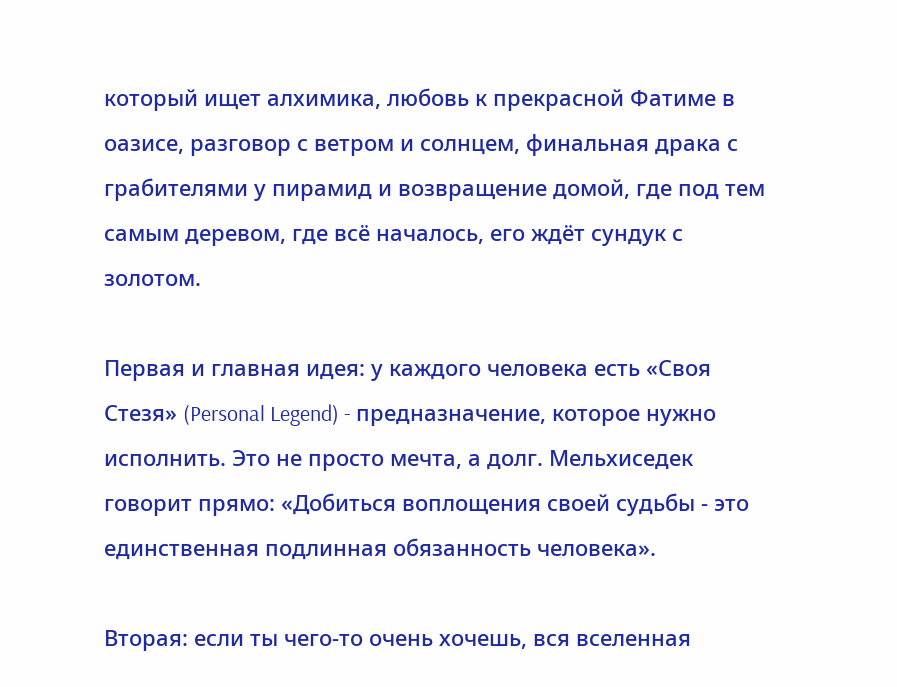который ищет алхимика, любовь к прекрасной Фатиме в оазисе, разговор с ветром и солнцем, финальная драка с грабителями у пирамид и возвращение домой, где под тем самым деревом, где всё началось, его ждёт сундук с золотом.

Первая и главная идея: у каждого человека есть «Своя Стезя» (Personal Legend) - предназначение, которое нужно исполнить. Это не просто мечта, а долг. Мельхиседек говорит прямо: «Добиться воплощения своей судьбы - это единственная подлинная обязанность человека».

Вторая: если ты чего-то очень хочешь, вся вселенная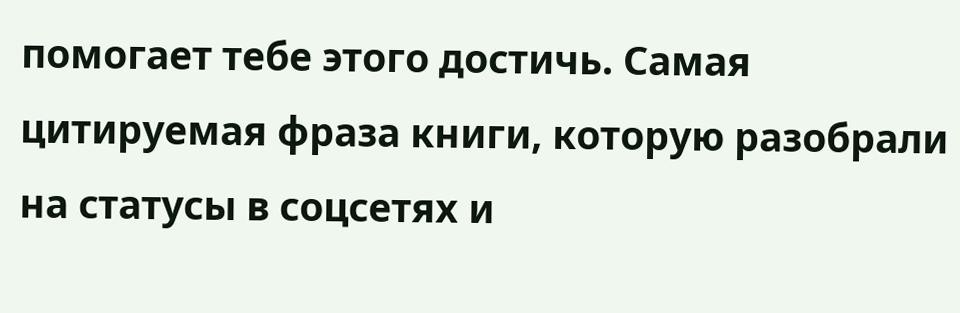помогает тебе этого достичь. Самая цитируемая фраза книги, которую разобрали на статусы в соцсетях и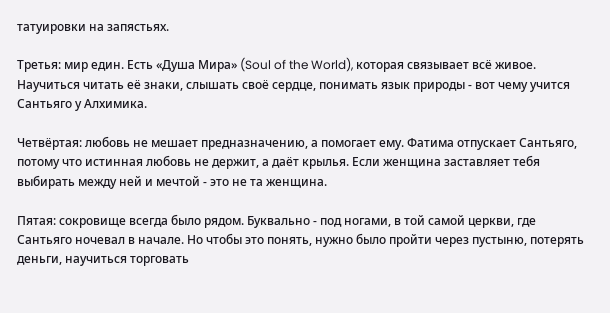татуировки на запястьях.

Третья: мир един. Есть «Душа Мира» (Soul of the World), которая связывает всё живое. Научиться читать её знаки, слышать своё сердце, понимать язык природы - вот чему учится Сантьяго у Алхимика.

Четвёртая: любовь не мешает предназначению, а помогает ему. Фатима отпускает Сантьяго, потому что истинная любовь не держит, а даёт крылья. Если женщина заставляет тебя выбирать между ней и мечтой - это не та женщина.

Пятая: сокровище всегда было рядом. Буквально - под ногами, в той самой церкви, где Сантьяго ночевал в начале. Но чтобы это понять, нужно было пройти через пустыню, потерять деньги, научиться торговать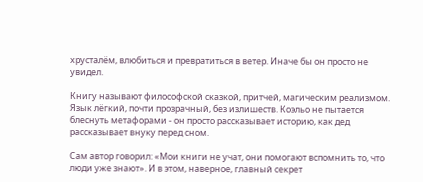хрусталём, влюбиться и превратиться в ветер. Иначе бы он просто не увидел.

Книгу называют философской сказкой, притчей, магическим реализмом. Язык лёгкий, почти прозрачный, без излишеств. Коэльо не пытается блеснуть метафорами - он просто рассказывает историю, как дед рассказывает внуку перед сном.

Сам автор говорил: «Мои книги не учат, они помогают вспомнить то, что люди уже знают». И в этом, наверное, главный секрет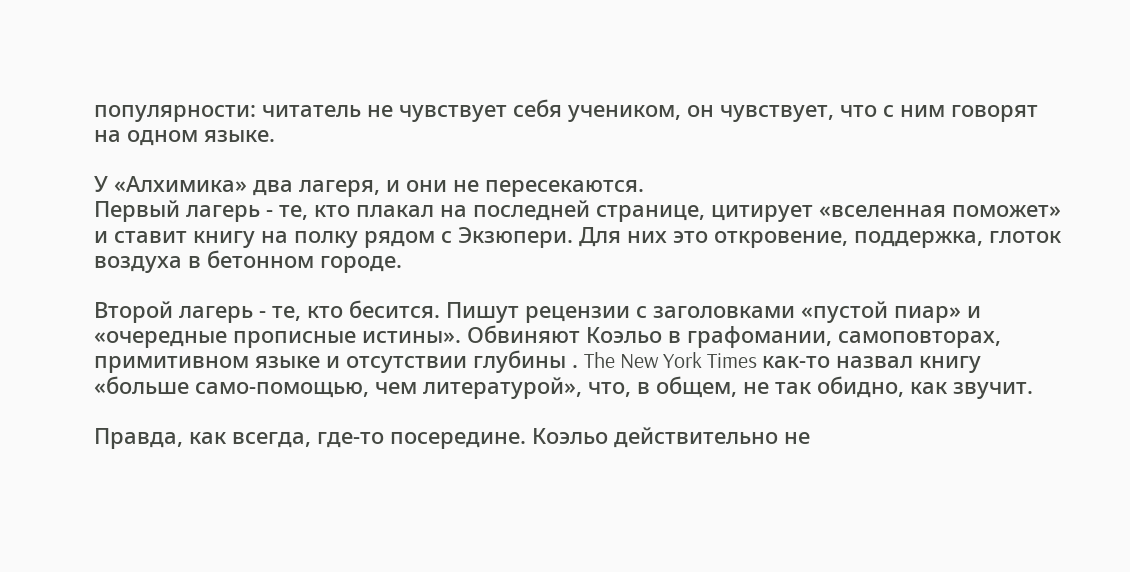популярности: читатель не чувствует себя учеником, он чувствует, что с ним говорят на одном языке.

У «Алхимика» два лагеря, и они не пересекаются.
Первый лагерь - те, кто плакал на последней странице, цитирует «вселенная поможет» и ставит книгу на полку рядом с Экзюпери. Для них это откровение, поддержка, глоток воздуха в бетонном городе.

Второй лагерь - те, кто бесится. Пишут рецензии с заголовками «пустой пиар» и «очередные прописные истины». Обвиняют Коэльо в графомании, самоповторах, примитивном языке и отсутствии глубины . The New York Times как-то назвал книгу «больше само-помощью, чем литературой», что, в общем, не так обидно, как звучит.

Правда, как всегда, где-то посередине. Коэльо действительно не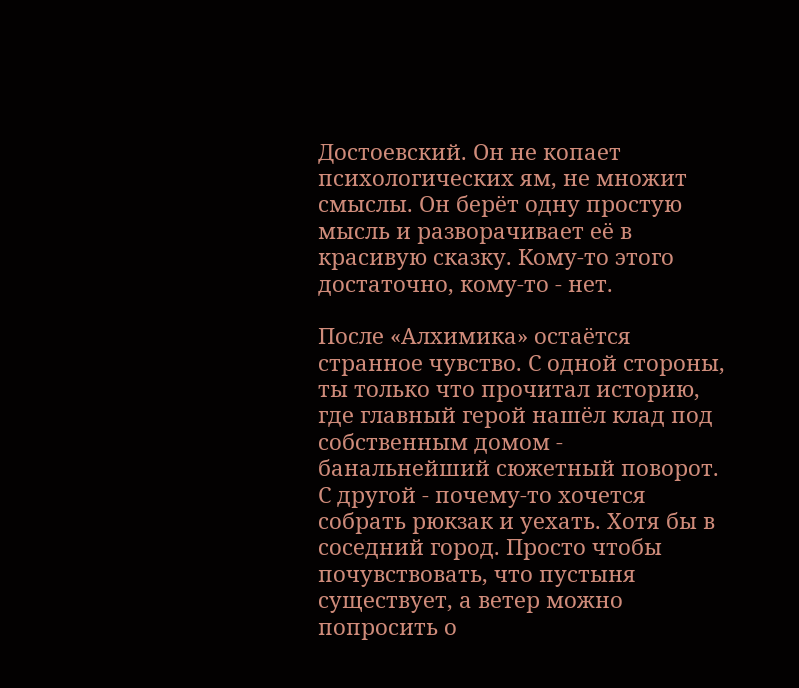Достоевский. Он не копает психологических ям, не множит смыслы. Он берёт одну простую мысль и разворачивает её в красивую сказку. Кому-то этого достаточно, кому-то - нет.

После «Алхимика» остаётся странное чувство. С одной стороны, ты только что прочитал историю, где главный герой нашёл клад под собственным домом - банальнейший сюжетный поворот. С другой - почему-то хочется собрать рюкзак и уехать. Хотя бы в соседний город. Просто чтобы почувствовать, что пустыня существует, а ветер можно попросить о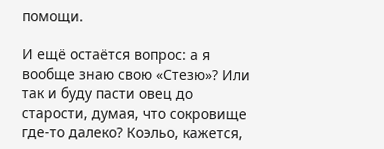помощи.

И ещё остаётся вопрос: а я вообще знаю свою «Стезю»? Или так и буду пасти овец до старости, думая, что сокровище где-то далеко? Коэльо, кажется,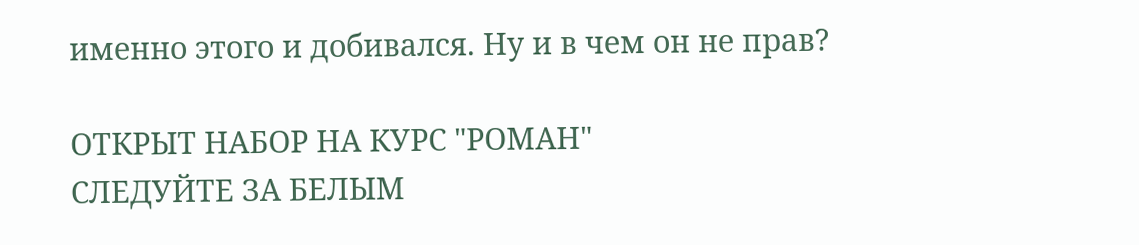именно этого и добивался. Ну и в чем он не прав?

ОТКРЫТ НАБОР НА КУРС "РОМАН"
СЛЕДУЙТЕ ЗА БЕЛЫМ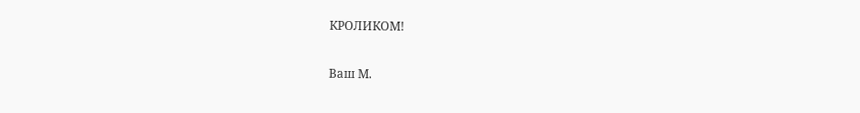КРОЛИКОМ!

Ваш М.